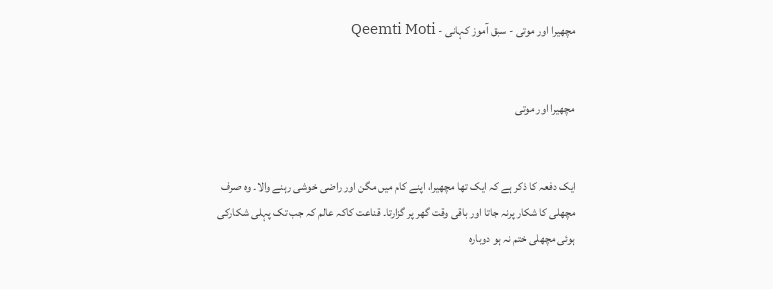مچھیرا اور موتی - سبق آموز کہانی - Qeemti Moti


مچھیرا اور موتی


ایک دفعہ کا ذکر ہے کہ ایک تھا مچھیرا، اپنے کام میں مگن اور راضی خوشی رہنے والا۔ وہ صرف مچھلی کا شکار پرنہ جاتا اور باقی وقت گھر پر گزارتا۔ قناعت کاکہ عالم کہ جب تک پہلی شکارکی ہوئی مچھلی ختم نہ ہو دوبارہ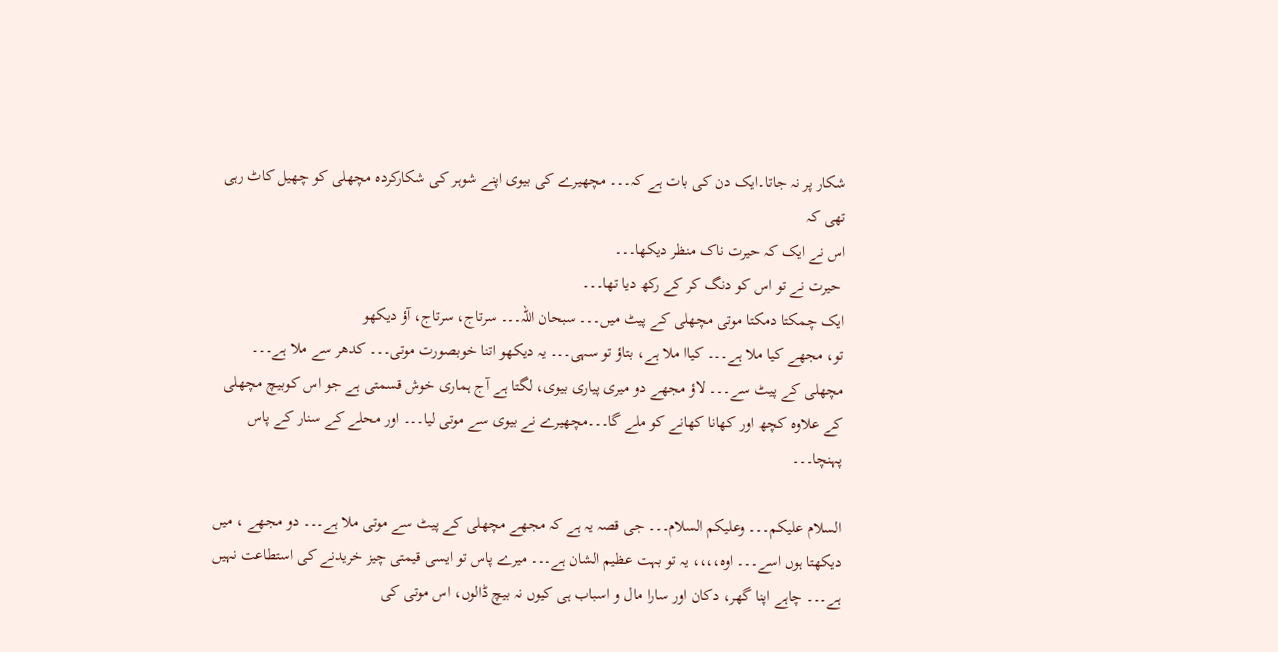شکار پر نہ جاتا۔ایک دن کی بات ہے کہ۔۔۔ مچھیرے کی بیوی اپنے شوہر کی شکارکردہ مچھلی کو چھیل کاٹ رہی تھی کہ
اس نے ایک کہ حیرت ناک منظر دیکھا۔۔۔
 حیرت نے تو اس کو دنگ کر کے رکھ دیا تھا۔۔۔
ایک چمکتا دمکتا موتی مچھلی کے پیٹ میں۔۔۔ سبحان اللہ۔۔۔ سرتاج، سرتاج، آؤ دیکھو
تو، مجھے کیا ملا ہے۔۔۔ کیاا ملا ہے، بتاؤ تو سہی۔۔۔ یہ دیکھو اتنا خوبصورت موتی۔۔۔ کدھر سے ملا ہے۔۔۔ مچھلی کے پیٹ سے۔۔۔ لاؤ مجھے دو میری پیاری بیوی، لگتا ہے آج ہماری خوش قسمتی ہے جو اس کوبیچ مچھلی کے علاوہ کچھ اور کھانا کھانے کو ملے گا۔۔۔مچھیرے نے بیوی سے موتی لیا۔۔۔ اور محلے کے سنار کے پاس پہنچا۔۔۔

السلام علیکم۔۔۔ وعلیکم السلام۔۔۔ جی قصہ یہ ہے کہ مجھے مچھلی کے پیٹ سے موتی ملا ہے۔۔۔ دو مجھے ، میں دیکھتا ہوں اسے۔۔۔ اوہ،،،، یہ تو بہت عظیم الشان ہے۔۔۔ میرے پاس تو ایسی قیمتی چیز خریدنے کی استطاعت نہیں ہے۔۔۔ چاہے اپنا گھر، دکان اور سارا مال و اسباب ہی کیوں نہ بیچ ڈالوں، اس موتی کی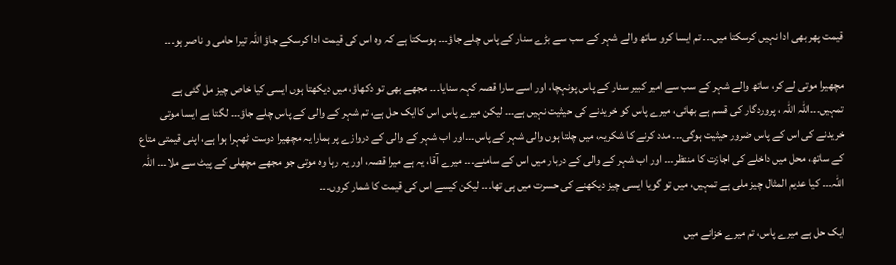قیمت پھر بھی ادا نہیں کرسکتا میں۔۔۔ تم ایسا کرو ساتھ والے شہر کے سب سے بڑے سنار کے پاس چلے جاؤ۔۔۔ ہوسکتا ہے کہ وہ اس کی قیمت ادا کرسکے جاؤ اللہ تیرا حامی و ناصر ہو۔۔۔

مچھیرا موتی لے کر، ساتھ والے شہر کے سب سے امیر کبیر سنار کے پاس پونہچا، اور اسے سارا قصہ کہہ سنایا۔۔۔ مجھے بھی تو دکھاؤ، میں دیکھتا ہوں ایسی کیا خاص چیز مل گئی ہے تمہیں۔۔۔اللہ اللہ ، پروردگار کی قسم ہے بھائی، میرے پاس کو خریدنے کی حیثیت نہیں ہے۔۔۔ لیکن میرے پاس اس کاایک حل ہے، تم شہر کے والی کے پاس چلے جاؤ۔۔۔ لگتا ہے ایسا موتی خریدنے کی اس کے پاس ضرور حیثیت ہوگی۔۔۔ مدد کرنے کا شکریہ، میں چلتا ہوں والی شہر کے پاس۔۔۔اور اب شہر کے والی کے دروازے پر ہمارا یہ مچھیرا دوست ٹھہرا ہوا ہے، اپنی قیمتی متاع کے ساتھ، محل میں داخلے کی اجازت کا منتظر۔۔۔ اور اب شہر کے والی کے دربار میں اس کے سامنے۔۔۔ میرے آقا، یہ ہے میرا قصہ، اور یہ رہا وہ موتی جو مجھے مچھلی کے پیٹ سے ملا۔۔۔ اللہ اللہ۔۔۔ کیا عدیم المثال چیز ملی ہے تمہیں، میں تو گویا ایسی چیز دیکھنے کی حسرت میں ہی تھا۔۔۔ لیکن کیسے اس کی قیمت کا شمار کروں۔۔۔

ایک حل ہے میرے پاس، تم میرے خزانے میں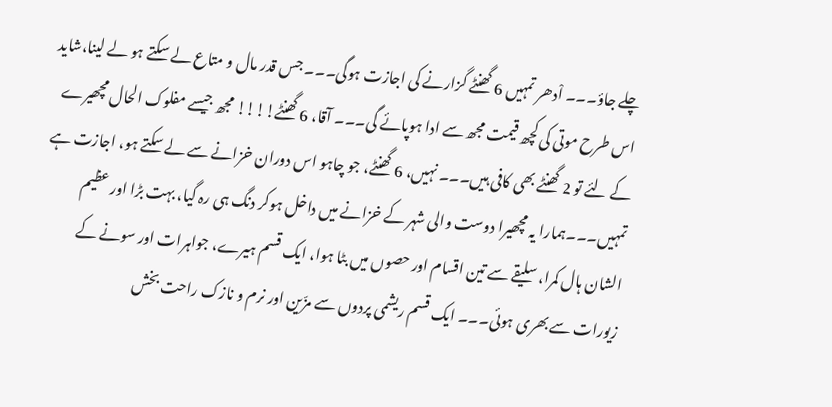چلے جاؤ۔۔۔ اْدھر تمہیں 6 گھنٹے گزارنے کی اجازت ہوگی۔۔۔ جس قدر مال و متاع لے سکتے ہو لے لینا،شاید اس طرح موتی کی کچھ قیمت مجھ سے ادا ہوپائے گی۔۔۔ آقا، 6 گھنٹے!!!! مجھ جیسے مفلوک الحال مچھیرے کے لئے تو 2 گھنٹے بھی کافی ہیں۔۔۔ نہیں، 6 گھنٹے، جو چاہو اس دوران خزانے سے لے سکتے ہو، اجازت ہے تمہیں۔۔۔ہمارا یہ مچھیرا دوست والی شہر کے خزانے میں داخل ہوکر دنگ ہی رہ گیا، بہت بڑا اور عظیم الشان ہال کمرا، سلیقے سے تین اقسام اور حصوں میں بٹا ہوا، ایک قسم ہیرے، جواہرات اور سونے کے زیورات سے بھری ہوئی۔۔۔ ایک قسم ریشمی پردوں سے مزّین اور نرم و نازک راحت بخش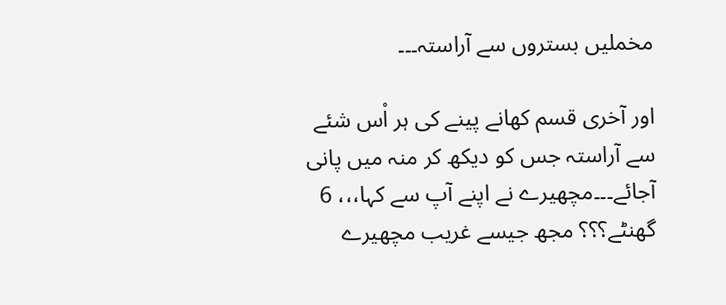مخملیں بستروں سے آراستہ۔۔۔

اور آخری قسم کھانے پینے کی ہر اْس شئے سے آراستہ جس کو دیکھ کر منہ میں پانی آجائے۔۔۔مچھیرے نے اپنے آپ سے کہا،،، 6 گھنٹے؟؟؟ مجھ جیسے غریب مچھیرے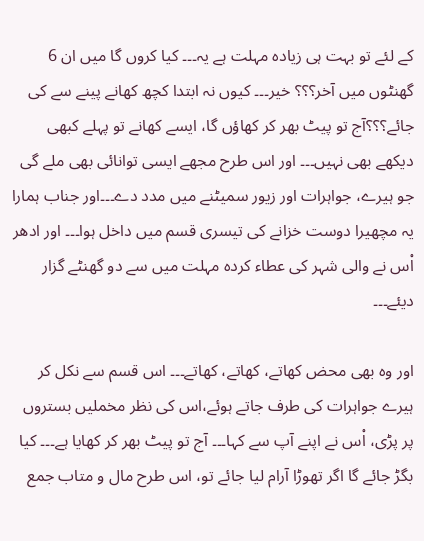کے لئے تو بہت ہی زیادہ مہلت ہے یہ۔۔۔ کیا کروں گا میں ان 6 گھنٹوں میں آخر؟؟؟ خیر۔۔۔ کیوں نہ ابتدا کچھ کھانے پینے سے کی جائے؟؟؟آج تو پیٹ بھر کر کھاؤں گا، ایسے کھانے تو پہلے کبھی دیکھے بھی نہیں۔۔۔ اور اس طرح مجھے ایسی توانائی بھی ملے گی جو ہیرے، جواہرات اور زیور سمیٹنے میں مدد دے۔۔۔اور جناب ہمارا یہ مچھیرا دوست خزانے کی تیسری قسم میں داخل ہوا۔۔۔ اور ادھر اْس نے والی شہر کی عطاء کردہ مہلت میں سے دو گھنٹے گزار دیئے۔۔۔

اور وہ بھی محض کھاتے، کھاتے، کھاتے۔۔۔ اس قسم سے نکل کر ہیرے جواہرات کی طرف جاتے ہوئے،اس کی نظر مخملیں بستروں پر پڑی، اْس نے اپنے آپ سے کہا۔۔۔ آج تو پیٹ بھر کر کھایا ہے۔۔۔ کیا بگڑ جائے گا اگر تھوڑا آرام لیا جائے تو، اس طرح مال و متاب جمع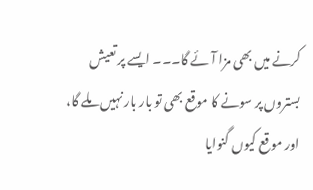کرنے میں بھی مزا آئے گا۔۔۔ ایسے پر تعیش بستروں پر سونے کا موقع بھی تو بار بار نہیں ملے گا، اور موقع کیوں گنوایا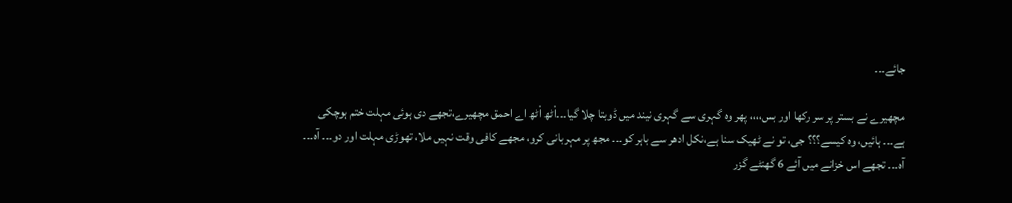جائے۔۔۔

مچھیرے نے بستر پر سر رکھا اور بس،،،، پھر وہ گہری سے گہری نیند میں ڈوبتا چلا گیا۔۔۔اْٹھ اْٹھ اے احمق مچھیرے،تجھے دی ہوئی مہلت ختم ہوچکی ہے۔۔۔ ہائیں، وہ کیسے؟؟؟ جی، تو نے ٹھیک سنا ہے،نکل ادھر سے باہر کو۔۔۔ مجھ پر مہربانی کرو، مجھے کافی وقت نہیں ملا، تھوڑی مہلت اور دو۔۔۔ آہ۔۔۔ آہ۔۔۔ تجھے اس خزانے میں آئے 6 گھنٹے گزر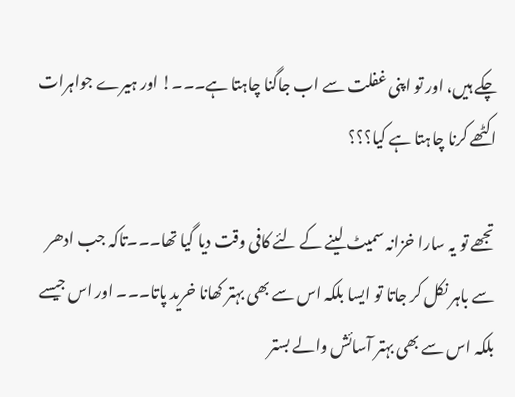چکے ہیں، اور تو اپنی غفلت سے اب جاگنا چاہتا ہے۔۔۔! اور ہیرے جواہرات اکٹھے کرنا چاہتا ہے کیا؟؟؟

تجھے تو یہ سارا خزانہ سمیٹ لینے کے لئے کافی وقت دیا گیا تھا۔۔۔تاکہ جب ادھر سے باہر نکل کر جاتا تو ایسا بلکہ اس سے بھی بہتر کھانا خرید پاتا۔۔۔ اور اس جیسے بلکہ اس سے بھی بہتر آسائش والے بستر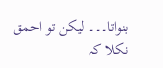بنواتا۔۔۔ لیکن تو احمق نکلا کہ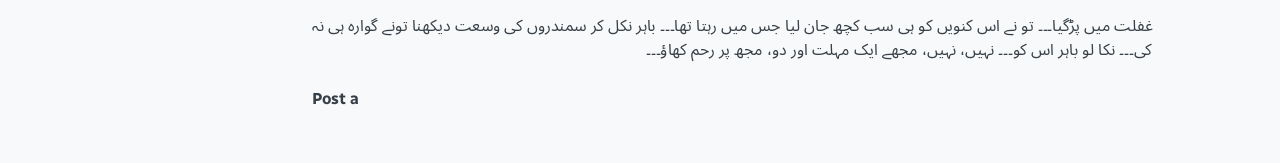غفلت میں پڑگیا۔۔۔ تو نے اس کنویں کو ہی سب کچھ جان لیا جس میں رہتا تھا۔۔۔ باہر نکل کر سمندروں کی وسعت دیکھنا تونے گوارہ ہی نہ کی۔۔۔ نکا لو باہر اس کو۔۔۔ نہیں، نہیں، مجھے ایک مہلت اور دو، مجھ پر رحم کھاؤ۔۔۔

Post a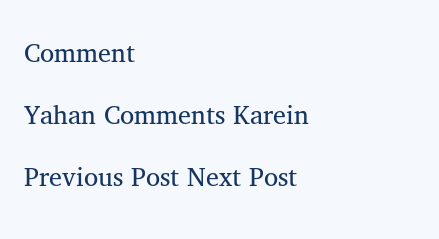Comment

Yahan Comments Karein

Previous Post Next Post